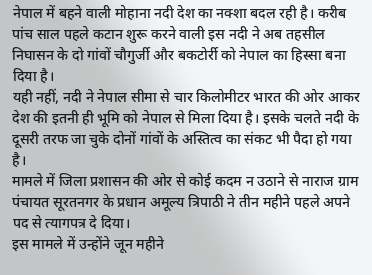नेपाल में बहने वाली मोहाना नदी देश का नक्शा बदल रही है। करीब पांच साल पहले कटान शुरू करने वाली इस नदी ने अब तहसील निघासन के दो गांवों चौगुर्जी और बकटोर्री को नेपाल का हिस्सा बना दिया है।
यही नहीं, नदी ने नेपाल सीमा से चार किलोमीटर भारत की ओर आकर देश की इतनी ही भूमि को नेपाल से मिला दिया है। इसके चलते नदी के दूसरी तरफ जा चुके दोनों गांवों के अस्तित्व का संकट भी पैदा हो गया है।
मामले में जिला प्रशासन की ओर से कोई कदम न उठाने से नाराज ग्राम पंचायत सूरतनगर के प्रधान अमूल्य त्रिपाठी ने तीन महीने पहले अपने पद से त्यागपत्र दे दिया।
इस मामले में उन्होंने जून महीने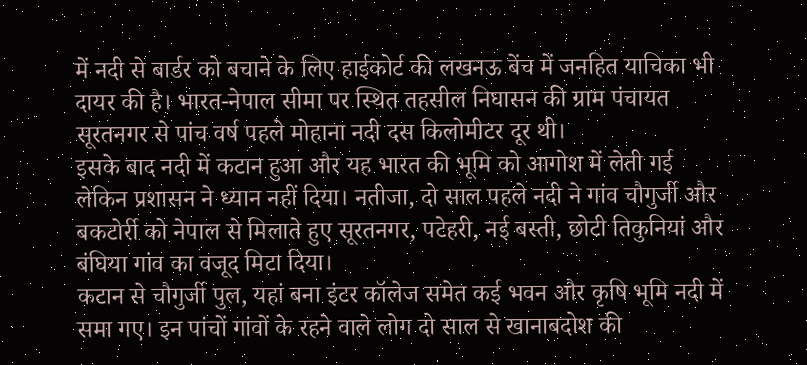में नदी से बार्डर को बचाने के लिए हाईकोर्ट की लखनऊ बेंच में जनहित याचिका भी दायर की है। भारत-नेपाल सीमा पर स्थित तहसील निघासन की ग्राम पंचायत सूरतनगर से पांच वर्ष पहले मोहाना नदी दस किलोमीटर दूर थी।
इसके बाद नदी में कटान हुआ और यह भारत की भूमि को आगोश में लेती गई लेकिन प्रशासन ने ध्यान नहीं दिया। नतीजा, दो साल पहले नदी ने गांव चौगुर्जी और बकटोर्री को नेपाल से मिलाते हुए सूरतनगर, पटेहरी, नई बस्ती, छोटी तिकुनियां और बंघिया गांव का वजूद मिटा दिया।
कटान से चौगुर्जी पुल, यहां बना इंटर कॉलेज समेत कई भवन और कृषि भूमि नदी में समा गए। इन पांचों गांवों के रहने वाले लोग दो साल से खानाबदोश की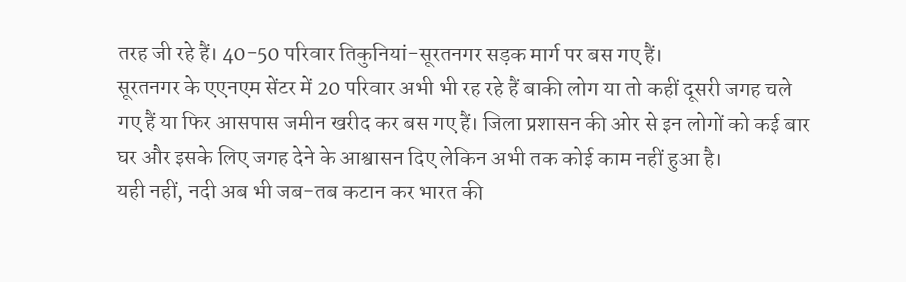तरह जी रहे हैं। 40-50 परिवार तिकुनियां-सूरतनगर सड़क मार्ग पर बस गए हैं।
सूरतनगर के एएनएम सेंटर में 20 परिवार अभी भी रह रहे हैं बाकी लोग या तो कहीं दूसरी जगह चले गए हैं या फिर आसपास जमीन खरीद कर बस गए हैं। जिला प्रशासन की ओर से इन लोगों को कई बार घर और इसके लिए जगह देने के आश्वासन दिए लेकिन अभी तक कोई काम नहीं हुआ है।
यही नहीं, नदी अब भी जब-तब कटान कर भारत की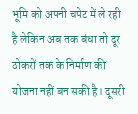भूमि को अपनी चपेट में ले रही है लेकिन अब तक बंधा तो दूर ठोकरों तक के निर्माण की योजना नहीं बन सकी है। दूसरी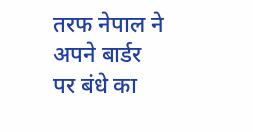तरफ नेपाल ने अपने बार्डर पर बंधे का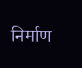निर्माण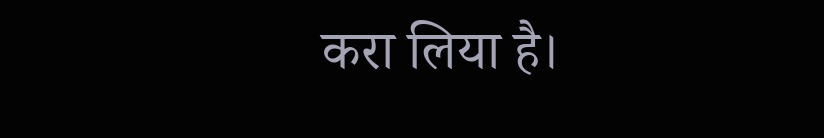करा लिया है।